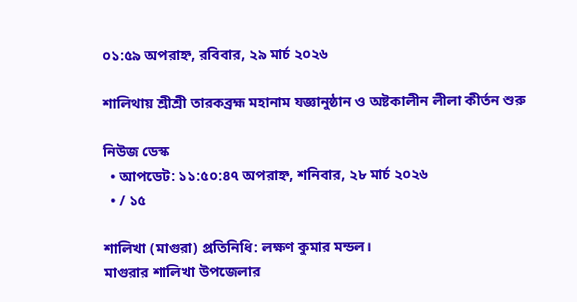০১:৫৯ অপরাহ্ন, রবিবার, ২৯ মার্চ ২০২৬

শালিথায় শ্রীশ্রী তারকব্রহ্ম মহানাম যজ্ঞানুষ্ঠান ও অষ্টকালীন লীলা কীর্তন শুরু

নিউজ ডেস্ক
  • আপডেট: ১১:৫০:৪৭ অপরাহ্ন, শনিবার, ২৮ মার্চ ২০২৬
  • / ১৫

শালিখা (মাগুরা) প্রতিনিধি: লক্ষণ কুমার মন্ডল।
মাগুরার শালিখা উপজেলার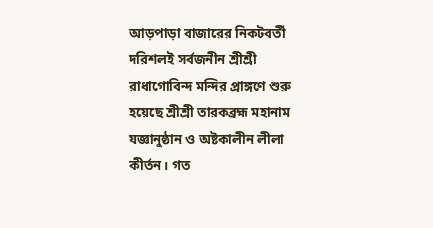আড়পাড়া বাজারের নিকটবর্তী দরিশলই সর্বজনীন শ্রীশ্রী রাধাগোবিন্দ মন্দির প্রাঙ্গণে শুরু হয়েছে শ্রীশ্রী তারকব্রহ্ম মহানাম যজ্ঞানুষ্ঠান ও অষ্টকালীন লীলা কীর্তন। গত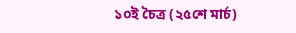১০ই চৈত্র (২৫শে মার্চ)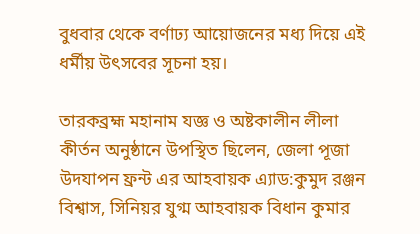বুধবার থেকে বর্ণাঢ্য আয়োজনের মধ্য দিয়ে এই ধর্মীয় উৎসবের সূচনা হয়।

তারকব্রহ্ম মহানাম যজ্ঞ ও অষ্টকালীন লীলা কীর্তন অনুষ্ঠানে উপস্থিত ছিলেন, জেলা পূজা উদযাপন ফ্রন্ট এর আহবায়ক এ্যাড:কুমুদ রঞ্জন বিশ্বাস, সিনিয়র যুগ্ম আহবায়ক বিধান কুমার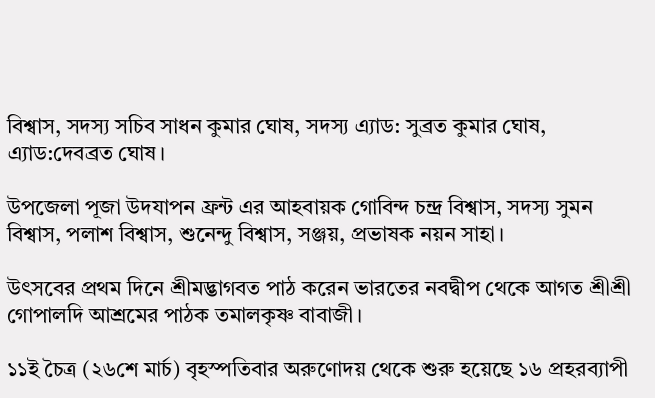বিশ্বাস, সদস্য সচিব সাধন কুমার ঘোষ, সদস্য এ্যাড: সুব্রত কুমার ঘোষ, এ্যাড:দেবব্রত ঘোষ।

উপজেলা পূজা উদযাপন ফ্রন্ট এর আহবায়ক গোবিন্দ চন্দ্র বিশ্বাস, সদস্য সুমন বিশ্বাস, পলাশ বিশ্বাস, শুনেন্দু বিশ্বাস, সঞ্জয়, প্রভাষক নয়ন সাহা।

উৎসবের প্রথম দিনে শ্রীমদ্ভাগবত পাঠ করেন ভারতের নবদ্বীপ থেকে আগত শ্রীশ্রী গোপালদি আশ্রমের পাঠক তমালকৃষ্ণ বাবাজী।

১১ই চৈত্র (২৬শে মার্চ) বৃহস্পতিবার অরুণোদয় থেকে শুরু হয়েছে ১৬ প্রহরব্যাপী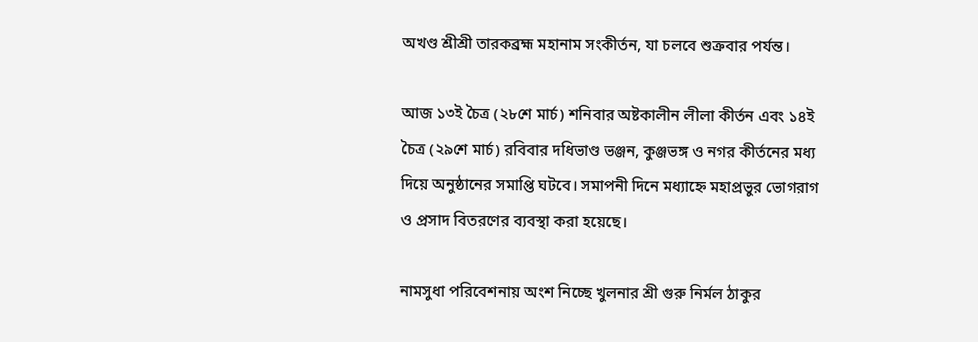অখণ্ড শ্রীশ্রী তারকব্রহ্ম মহানাম সংকীর্তন, যা চলবে শুক্রবার পর্যন্ত।

আজ ১৩ই চৈত্র (২৮শে মার্চ) শনিবার অষ্টকালীন লীলা কীর্তন এবং ১৪ই চৈত্র (২৯শে মার্চ) রবিবার দধিভাণ্ড ভঞ্জন, কুঞ্জভঙ্গ ও নগর কীর্তনের মধ্য দিয়ে অনুষ্ঠানের সমাপ্তি ঘটবে। সমাপনী দিনে মধ্যাহ্নে মহাপ্রভুর ভোগরাগ ও প্রসাদ বিতরণের ব্যবস্থা করা হয়েছে।

নামসুধা পরিবেশনায় অংশ নিচ্ছে খুলনার শ্রী গুরু নির্মল ঠাকুর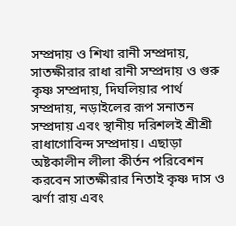সম্প্রদায় ও শিখা রানী সম্প্রদায়, সাতক্ষীরার রাধা রানী সম্প্রদায় ও গুরু কৃষ্ণ সম্প্রদায়, দিঘলিয়ার পার্থ সম্প্রদায়, নড়াইলের রূপ সনাতন সম্প্রদায় এবং স্থানীয় দরিশলই শ্রীশ্রী রাধাগোবিন্দ সম্প্রদায়। এছাড়া অষ্টকালীন লীলা কীর্তন পরিবেশন করবেন সাতক্ষীরার নিতাই কৃষ্ণ দাস ও ঝর্ণা রায় এবং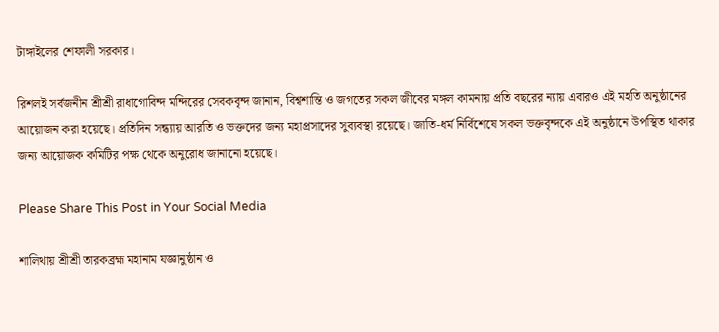টাঙ্গাইলের শেফালী সরকার।

রিশলই সর্বজনীন শ্রীশ্রী রাধাগোবিন্দ মন্দিরের সেবকবৃন্দ জানান, বিশ্বশান্তি ও জগতের সকল জীবের মঙ্গল কামনায় প্রতি বছরের ন্যায় এবারও এই মহতি অনুষ্ঠানের আয়োজন করা হয়েছে। প্রতিদিন সন্ধ্যায় আরতি ও ভক্তদের জন্য মহাপ্রসাদের সুব্যবস্থা রয়েছে। জাতি-ধর্ম নির্বিশেষে সকল ভক্তবৃন্দকে এই অনুষ্ঠানে উপস্থিত থাকার জন্য আয়োজক কমিটির পক্ষ থেকে অনুরোধ জানানো হয়েছে।

Please Share This Post in Your Social Media

শালিথায় শ্রীশ্রী তারকব্রহ্ম মহানাম যজ্ঞানুষ্ঠান ও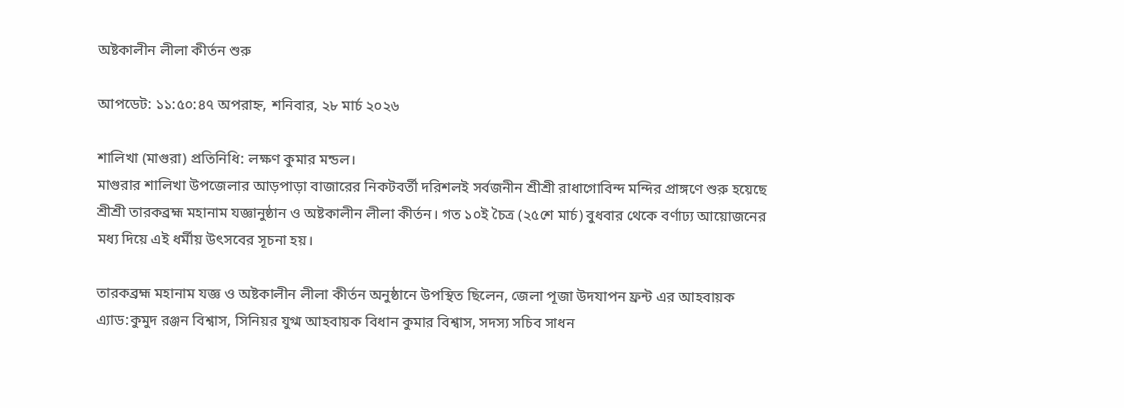অষ্টকালীন লীলা কীর্তন শুরু

আপডেট: ১১:৫০:৪৭ অপরাহ্ন, শনিবার, ২৮ মার্চ ২০২৬

শালিখা (মাগুরা) প্রতিনিধি: লক্ষণ কুমার মন্ডল।
মাগুরার শালিখা উপজেলার আড়পাড়া বাজারের নিকটবর্তী দরিশলই সর্বজনীন শ্রীশ্রী রাধাগোবিন্দ মন্দির প্রাঙ্গণে শুরু হয়েছে শ্রীশ্রী তারকব্রহ্ম মহানাম যজ্ঞানুষ্ঠান ও অষ্টকালীন লীলা কীর্তন। গত ১০ই চৈত্র (২৫শে মার্চ) বুধবার থেকে বর্ণাঢ্য আয়োজনের মধ্য দিয়ে এই ধর্মীয় উৎসবের সূচনা হয়।

তারকব্রহ্ম মহানাম যজ্ঞ ও অষ্টকালীন লীলা কীর্তন অনুষ্ঠানে উপস্থিত ছিলেন, জেলা পূজা উদযাপন ফ্রন্ট এর আহবায়ক এ্যাড:কুমুদ রঞ্জন বিশ্বাস, সিনিয়র যুগ্ম আহবায়ক বিধান কুমার বিশ্বাস, সদস্য সচিব সাধন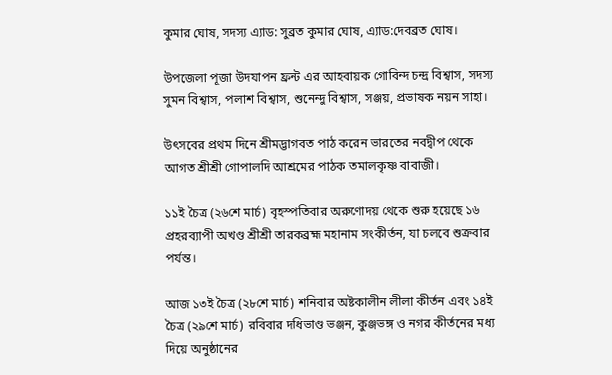কুমার ঘোষ, সদস্য এ্যাড: সুব্রত কুমার ঘোষ, এ্যাড:দেবব্রত ঘোষ।

উপজেলা পূজা উদযাপন ফ্রন্ট এর আহবায়ক গোবিন্দ চন্দ্র বিশ্বাস, সদস্য সুমন বিশ্বাস, পলাশ বিশ্বাস, শুনেন্দু বিশ্বাস, সঞ্জয়, প্রভাষক নয়ন সাহা।

উৎসবের প্রথম দিনে শ্রীমদ্ভাগবত পাঠ করেন ভারতের নবদ্বীপ থেকে আগত শ্রীশ্রী গোপালদি আশ্রমের পাঠক তমালকৃষ্ণ বাবাজী।

১১ই চৈত্র (২৬শে মার্চ) বৃহস্পতিবার অরুণোদয় থেকে শুরু হয়েছে ১৬ প্রহরব্যাপী অখণ্ড শ্রীশ্রী তারকব্রহ্ম মহানাম সংকীর্তন, যা চলবে শুক্রবার পর্যন্ত।

আজ ১৩ই চৈত্র (২৮শে মার্চ) শনিবার অষ্টকালীন লীলা কীর্তন এবং ১৪ই চৈত্র (২৯শে মার্চ) রবিবার দধিভাণ্ড ভঞ্জন, কুঞ্জভঙ্গ ও নগর কীর্তনের মধ্য দিয়ে অনুষ্ঠানের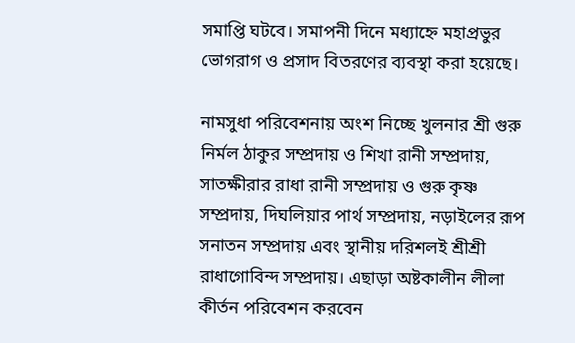সমাপ্তি ঘটবে। সমাপনী দিনে মধ্যাহ্নে মহাপ্রভুর ভোগরাগ ও প্রসাদ বিতরণের ব্যবস্থা করা হয়েছে।

নামসুধা পরিবেশনায় অংশ নিচ্ছে খুলনার শ্রী গুরু নির্মল ঠাকুর সম্প্রদায় ও শিখা রানী সম্প্রদায়, সাতক্ষীরার রাধা রানী সম্প্রদায় ও গুরু কৃষ্ণ সম্প্রদায়, দিঘলিয়ার পার্থ সম্প্রদায়, নড়াইলের রূপ সনাতন সম্প্রদায় এবং স্থানীয় দরিশলই শ্রীশ্রী রাধাগোবিন্দ সম্প্রদায়। এছাড়া অষ্টকালীন লীলা কীর্তন পরিবেশন করবেন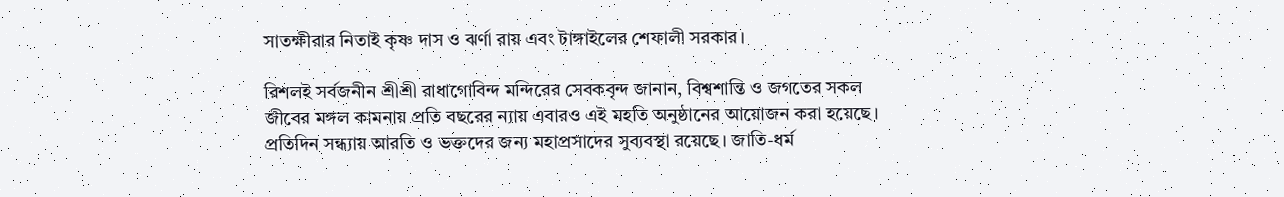সাতক্ষীরার নিতাই কৃষ্ণ দাস ও ঝর্ণা রায় এবং টাঙ্গাইলের শেফালী সরকার।

রিশলই সর্বজনীন শ্রীশ্রী রাধাগোবিন্দ মন্দিরের সেবকবৃন্দ জানান, বিশ্বশান্তি ও জগতের সকল জীবের মঙ্গল কামনায় প্রতি বছরের ন্যায় এবারও এই মহতি অনুষ্ঠানের আয়োজন করা হয়েছে। প্রতিদিন সন্ধ্যায় আরতি ও ভক্তদের জন্য মহাপ্রসাদের সুব্যবস্থা রয়েছে। জাতি-ধর্ম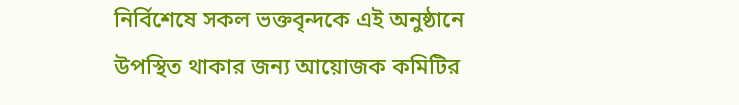নির্বিশেষে সকল ভক্তবৃন্দকে এই অনুষ্ঠানে উপস্থিত থাকার জন্য আয়োজক কমিটির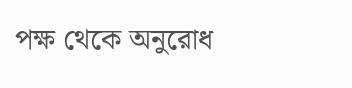পক্ষ থেকে অনুরোধ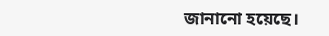জানানো হয়েছে।